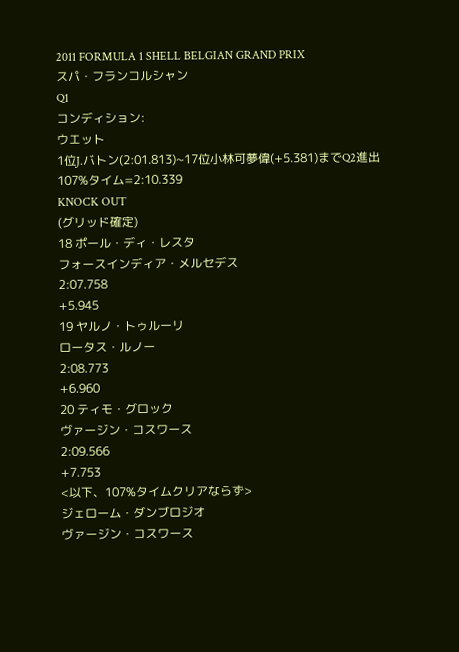2011 FORMULA 1 SHELL BELGIAN GRAND PRIX
スパ・フランコルシャン
Q1
コンディション:
ウエット
1位J.バトン(2:01.813)~17位小林可夢偉(+5.381)までQ2進出
107%タイム=2:10.339
KNOCK OUT
(グリッド確定)
18 ポール・ディ・レスタ
フォースインディア・メルセデス
2:07.758
+5.945
19 ヤルノ・トゥルーリ
ロータス・ルノー
2:08.773
+6.960
20 ティモ・グロック
ヴァージン・コスワース
2:09.566
+7.753
<以下、107%タイムクリアならず>
ジェローム・ダンブロジオ
ヴァージン・コスワース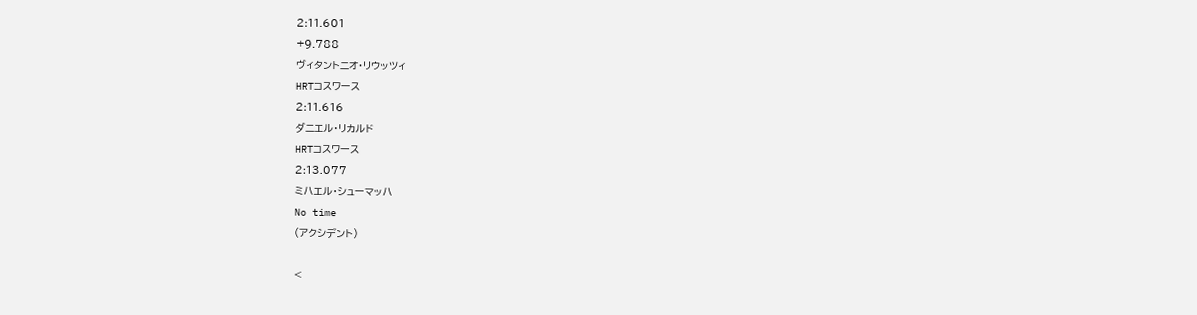2:11.601
+9.788
ヴィタントニオ・リウッツィ
HRTコスワース
2:11.616
ダニエル・リカルド
HRTコスワース
2:13.077
ミハエル・シューマッハ
No time
(アクシデント)

<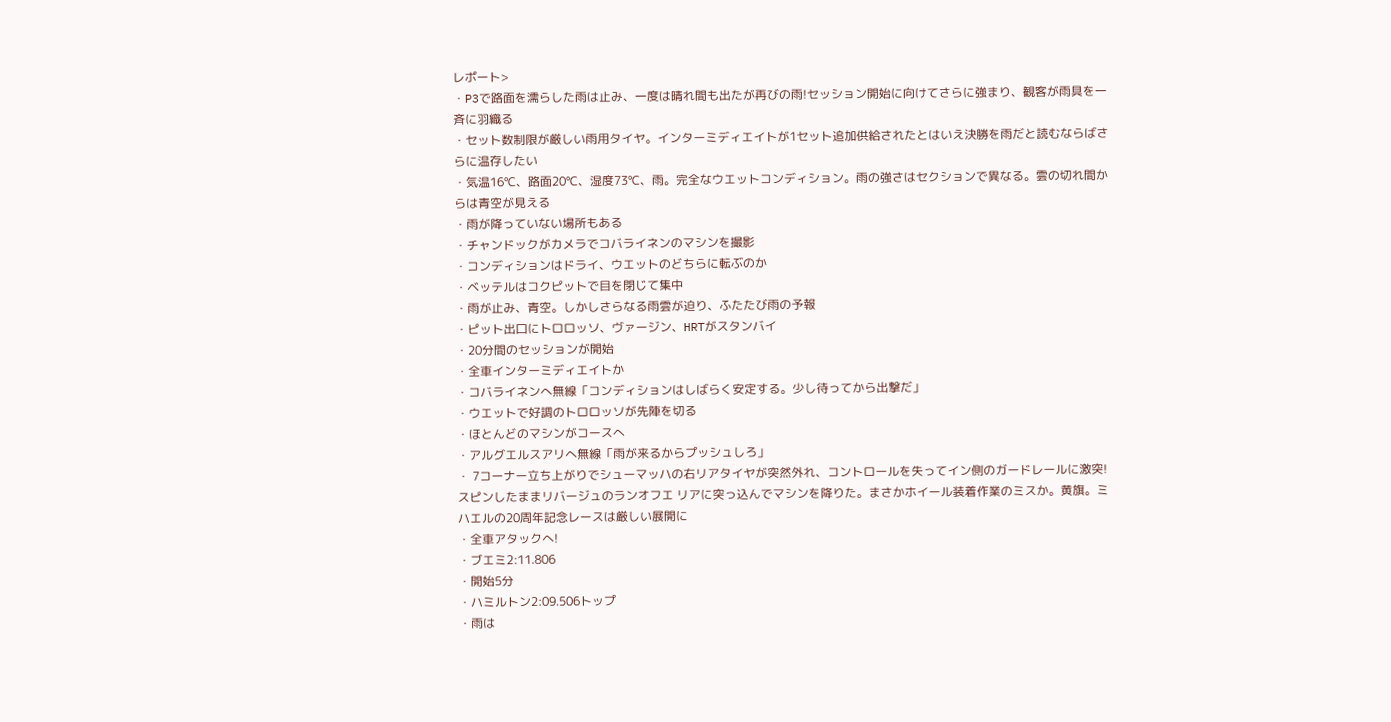レポート>
・P3で路面を濡らした雨は止み、一度は晴れ間も出たが再びの雨!セッション開始に向けてさらに強まり、観客が雨具を一斉に羽織る
・セット数制限が厳しい雨用タイヤ。インターミディエイトが1セット追加供給されたとはいえ決勝を雨だと読むならばさらに温存したい
・気温16℃、路面20℃、湿度73℃、雨。完全なウエットコンディション。雨の強さはセクションで異なる。雲の切れ間からは青空が見える
・雨が降っていない場所もある
・チャンドックがカメラでコバライネンのマシンを撮影
・コンディションはドライ、ウエットのどちらに転ぶのか
・ベッテルはコクピットで目を閉じて集中
・雨が止み、青空。しかしさらなる雨雲が迫り、ふたたび雨の予報
・ピット出口にトロロッソ、ヴァージン、HRTがスタンバイ
・20分間のセッションが開始
・全車インターミディエイトか
・コバライネンへ無線「コンディションはしばらく安定する。少し待ってから出撃だ」
・ウエットで好調のトロロッソが先陣を切る
・ほとんどのマシンがコースへ
・アルグエルスアリへ無線「雨が来るからプッシュしろ」
・ 7コーナー立ち上がりでシューマッハの右リアタイヤが突然外れ、コントロールを失ってイン側のガードレールに激突!スピンしたままリバージュのランオフエ リアに突っ込んでマシンを降りた。まさかホイール装着作業のミスか。黄旗。ミハエルの20周年記念レースは厳しい展開に
・全車アタックへ!
・ブエミ2:11.806
・開始5分
・ハミルトン2:09.506トップ
・雨は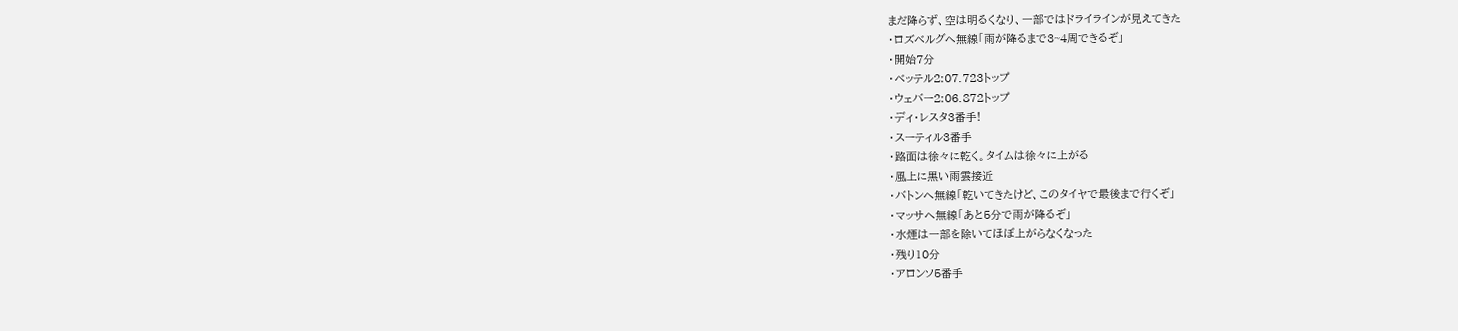まだ降らず、空は明るくなり、一部ではドライラインが見えてきた
・ロズベルグへ無線「雨が降るまで3~4周できるぞ」
・開始7分
・ベッテル2:07.723トップ
・ウェバー2:06.872トップ
・ディ・レスタ3番手!
・スーティル3番手
・路面は徐々に乾く。タイムは徐々に上がる
・風上に黒い雨雲接近
・バトンへ無線「乾いてきたけど、このタイヤで最後まで行くぞ」
・マッサへ無線「あと5分で雨が降るぞ」
・水煙は一部を除いてほぼ上がらなくなった
・残り10分
・アロンソ5番手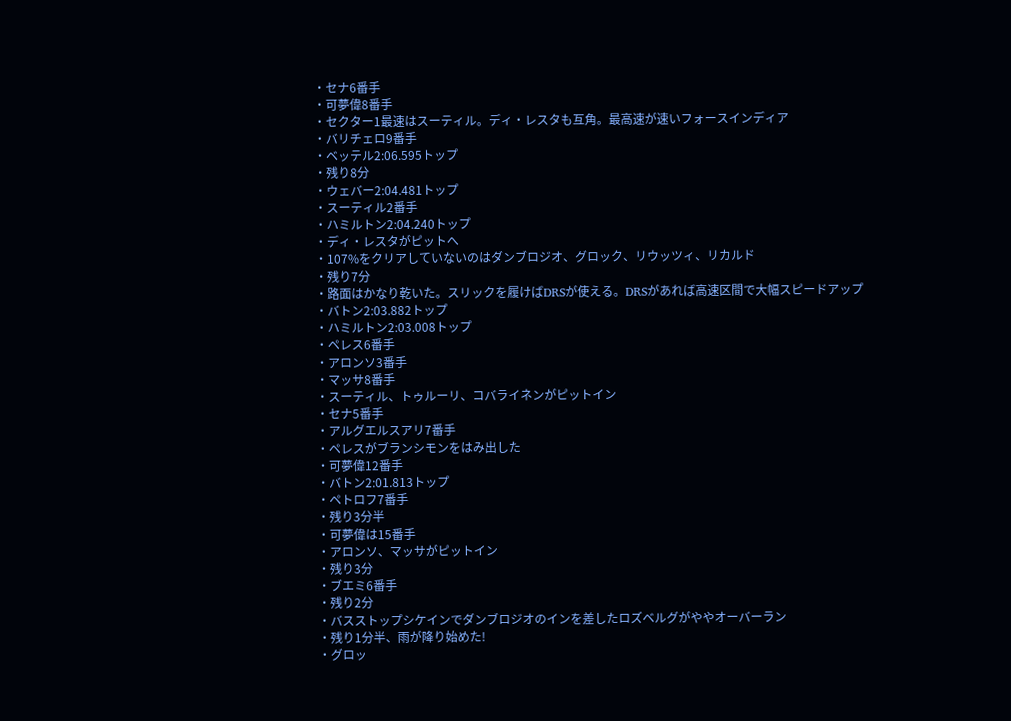・セナ6番手
・可夢偉8番手
・セクター1最速はスーティル。ディ・レスタも互角。最高速が速いフォースインディア
・バリチェロ9番手
・ベッテル2:06.595トップ
・残り8分
・ウェバー2:04.481トップ
・スーティル2番手
・ハミルトン2:04.240トップ
・ディ・レスタがピットへ
・107%をクリアしていないのはダンブロジオ、グロック、リウッツィ、リカルド
・残り7分
・路面はかなり乾いた。スリックを履けばDRSが使える。DRSがあれば高速区間で大幅スピードアップ
・バトン2:03.882トップ
・ハミルトン2:03.008トップ
・ペレス6番手
・アロンソ3番手
・マッサ8番手
・スーティル、トゥルーリ、コバライネンがピットイン
・セナ5番手
・アルグエルスアリ7番手
・ペレスがブランシモンをはみ出した
・可夢偉12番手
・バトン2:01.813トップ
・ペトロフ7番手
・残り3分半
・可夢偉は15番手
・アロンソ、マッサがピットイン
・残り3分
・ブエミ6番手
・残り2分
・バスストップシケインでダンブロジオのインを差したロズベルグがややオーバーラン
・残り1分半、雨が降り始めた!
・グロッ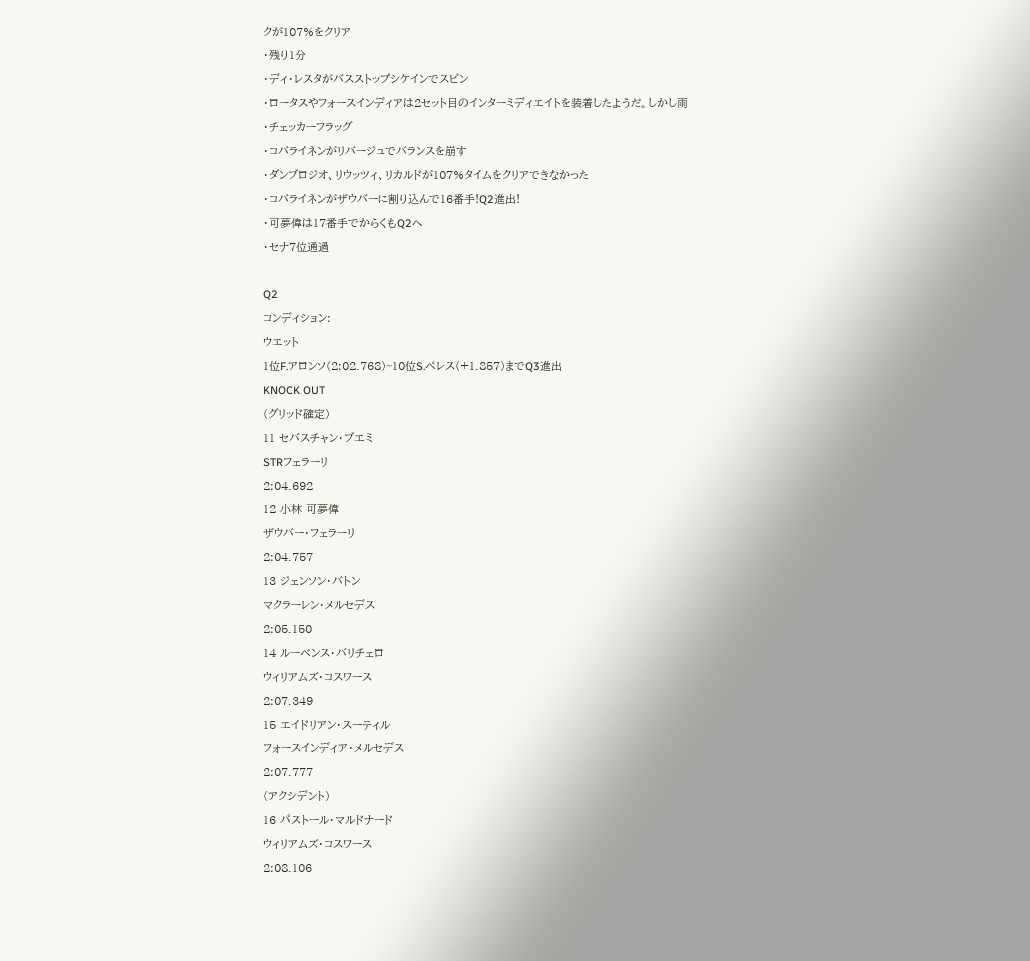クが107%をクリア
・残り1分
・ディ・レスタがバスストップシケインでスピン
・ロータスやフォースインディアは2セット目のインターミディエイトを装着したようだ。しかし雨
・チェッカーフラッグ
・コバライネンがリバージュでバランスを崩す
・ダンブロジオ、リウッツィ、リカルドが107%タイムをクリアできなかった
・コバライネンがザウバーに割り込んで16番手!Q2進出!
・可夢偉は17番手でからくもQ2へ
・セナ7位通過

Q2
コンディション:
ウエット
1位F.アロンソ(2:02.768)~10位S.ペレス(+1.857)までQ3進出
KNOCK OUT
(グリッド確定)
11 セバスチャン・ブエミ
STRフェラーリ
2:04.692
12 小林 可夢偉
ザウバー・フェラーリ
2:04.757
13 ジェンソン・バトン
マクラーレン・メルセデス
2:05.150
14 ルーベンス・バリチェロ
ウィリアムズ・コスワース
2:07.349
15 エイドリアン・スーティル
フォースインディア・メルセデス
2:07.777
(アクシデント)
16 パストール・マルドナード
ウィリアムズ・コスワース
2:08.106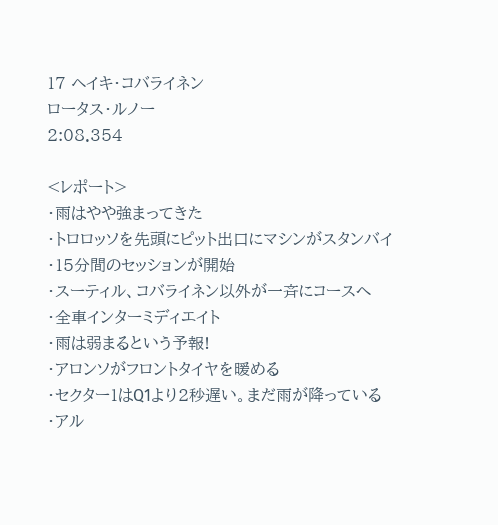17 ヘイキ・コバライネン
ロータス・ルノー
2:08.354

<レポート>
・雨はやや強まってきた
・トロロッソを先頭にピット出口にマシンがスタンバイ
・15分間のセッションが開始
・スーティル、コバライネン以外が一斉にコースへ
・全車インターミディエイト
・雨は弱まるという予報!
・アロンソがフロントタイヤを暖める
・セクター1はQ1より2秒遅い。まだ雨が降っている
・アル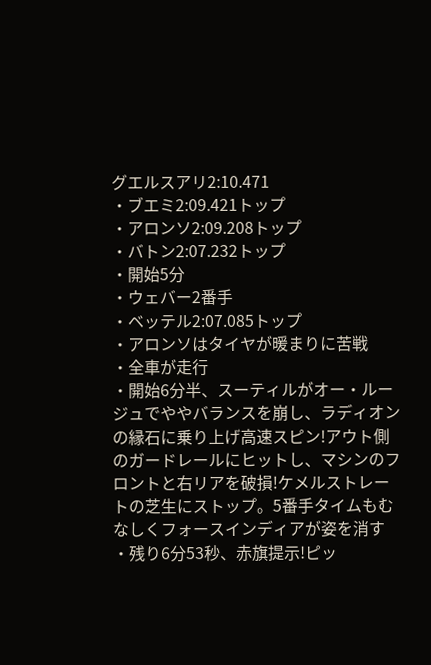グエルスアリ2:10.471
・ブエミ2:09.421トップ
・アロンソ2:09.208トップ
・バトン2:07.232トップ
・開始5分
・ウェバー2番手
・ベッテル2:07.085トップ
・アロンソはタイヤが暖まりに苦戦
・全車が走行
・開始6分半、スーティルがオー・ルージュでややバランスを崩し、ラディオンの縁石に乗り上げ高速スピン!アウト側のガードレールにヒットし、マシンのフロントと右リアを破損!ケメルストレートの芝生にストップ。5番手タイムもむなしくフォースインディアが姿を消す
・残り6分53秒、赤旗提示!ピッ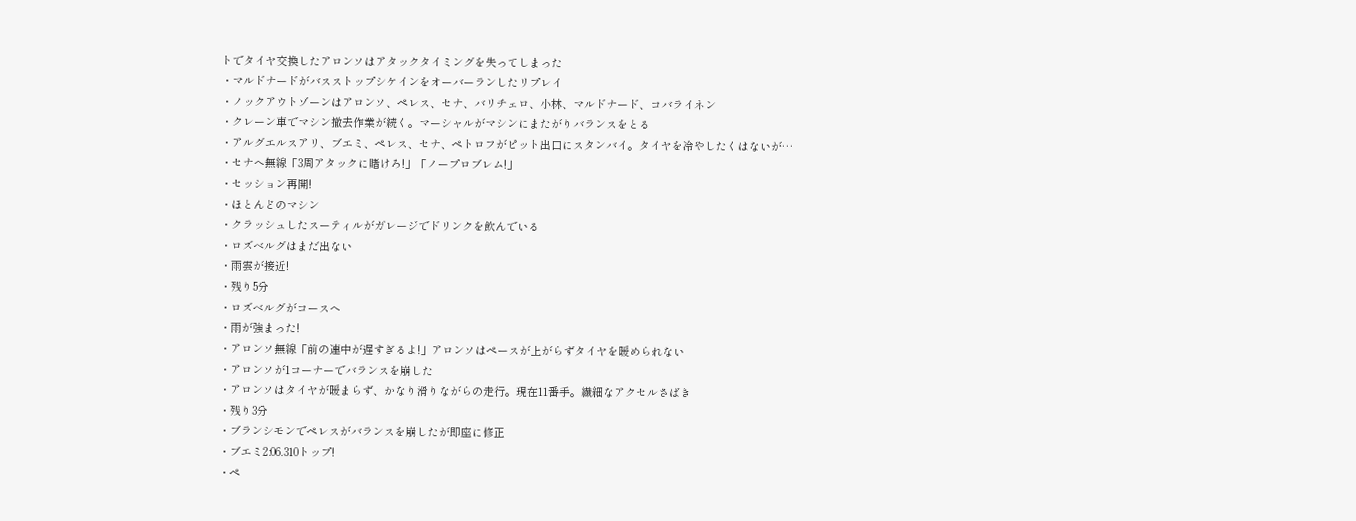トでタイヤ交換したアロンソはアタックタイミングを失ってしまった
・マルドナードがバスストップシケインをオーバーランしたリプレイ
・ノックアウトゾーンはアロンソ、ペレス、セナ、バリチェロ、小林、マルドナード、コバライネン
・クレーン車でマシン撤去作業が続く。マーシャルがマシンにまたがりバランスをとる
・アルグエルスアリ、ブエミ、ペレス、セナ、ペトロフがピット出口にスタンバイ。タイヤを冷やしたくはないが…
・セナへ無線「3周アタックに賭けろ!」「ノープロブレム!」
・セッション再開!
・ほとんどのマシン
・クラッシュしたスーティルがガレージでドリンクを飲んでいる
・ロズベルグはまだ出ない
・雨雲が接近!
・残り5分
・ロズベルグがコースへ
・雨が強まった!
・アロンソ無線「前の連中が遅すぎるよ!」アロンソはペースが上がらずタイヤを暖められない
・アロンソが1コーナーでバランスを崩した
・アロンソはタイヤが暖まらず、かなり滑りながらの走行。現在11番手。繊細なアクセルさばき
・残り3分
・ブランシモンでペレスがバランスを崩したが即座に修正
・ブエミ2:06.310トップ!
・ペ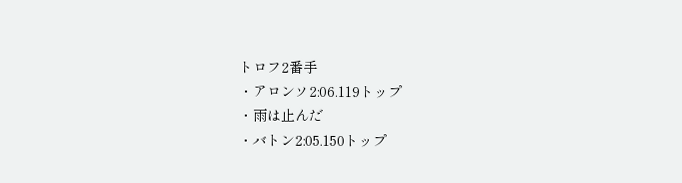トロフ2番手
・アロンソ2:06.119トップ
・雨は止んだ
・バトン2:05.150トップ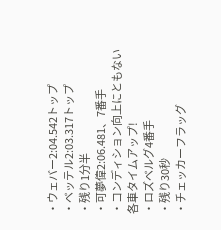・ウェバー2:04.542トップ
・ベッテル2:03.317トップ
・残り1分半
・可夢偉2:06.481、7番手
・コンディション向上にともない各車タイムアップ!
・ロズベルグ4番手
・残り30秒
・チェッカーフラッグ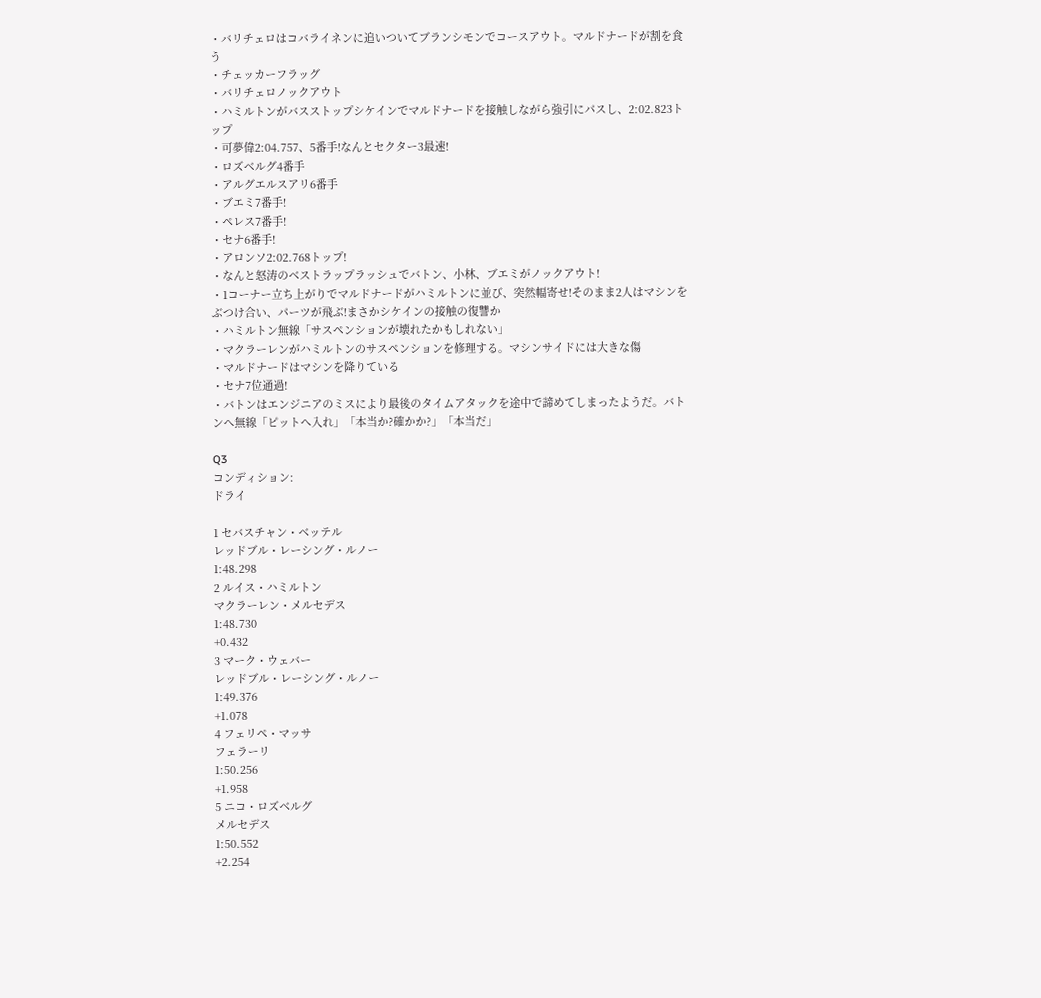・バリチェロはコバライネンに追いついてブランシモンでコースアウト。マルドナードが割を食う
・チェッカーフラッグ
・バリチェロノックアウト
・ハミルトンがバスストップシケインでマルドナードを接触しながら強引にパスし、2:02.823トップ
・可夢偉2:04.757、5番手!なんとセクター3最速!
・ロズベルグ4番手
・アルグエルスアリ6番手
・ブエミ7番手!
・ペレス7番手!
・セナ6番手!
・アロンソ2:02.768トップ!
・なんと怒涛のベストラップラッシュでバトン、小林、ブエミがノックアウト!
・1コーナー立ち上がりでマルドナードがハミルトンに並び、突然幅寄せ!そのまま2人はマシンをぶつけ合い、パーツが飛ぶ!まさかシケインの接触の復讐か
・ハミルトン無線「サスペンションが壊れたかもしれない」
・マクラーレンがハミルトンのサスペンションを修理する。マシンサイドには大きな傷
・マルドナードはマシンを降りている
・セナ7位通過!
・バトンはエンジニアのミスにより最後のタイムアタックを途中で諦めてしまったようだ。バトンへ無線「ピットへ入れ」「本当か?確かか?」「本当だ」

Q3
コンディション:
ドライ

1 セバスチャン・ベッテル
レッドブル・レーシング・ルノー
1:48.298
2 ルイス・ハミルトン
マクラーレン・メルセデス
1:48.730
+0.432
3 マーク・ウェバー
レッドブル・レーシング・ルノー
1:49.376
+1.078
4 フェリペ・マッサ
フェラーリ
1:50.256
+1.958
5 ニコ・ロズベルグ
メルセデス
1:50.552
+2.254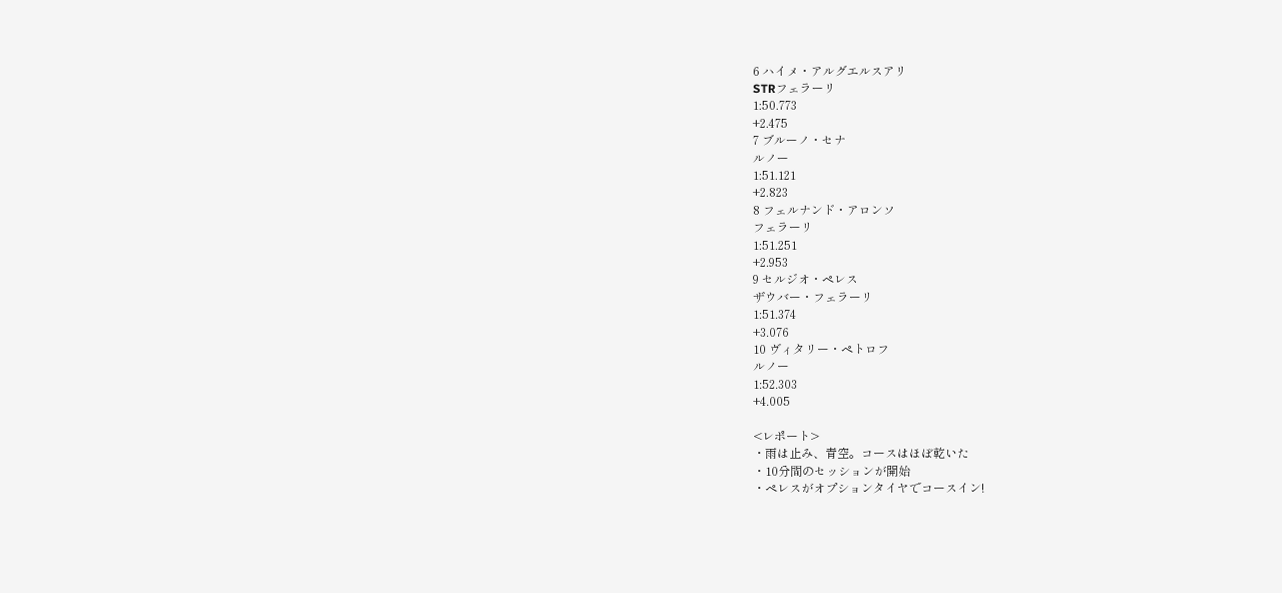6 ハイメ・アルグエルスアリ
STRフェラーリ
1:50.773
+2.475
7 ブルーノ・セナ
ルノー
1:51.121
+2.823
8 フェルナンド・アロンソ
フェラーリ
1:51.251
+2.953
9 セルジオ・ペレス
ザウバー・フェラーリ
1:51.374
+3.076
10 ヴィタリー・ペトロフ
ルノー
1:52.303
+4.005

<レポート>
・雨は止み、青空。コースはほぼ乾いた
・10分間のセッションが開始
・ペレスがオプションタイヤでコースイン!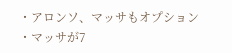・アロンソ、マッサもオプション
・マッサが7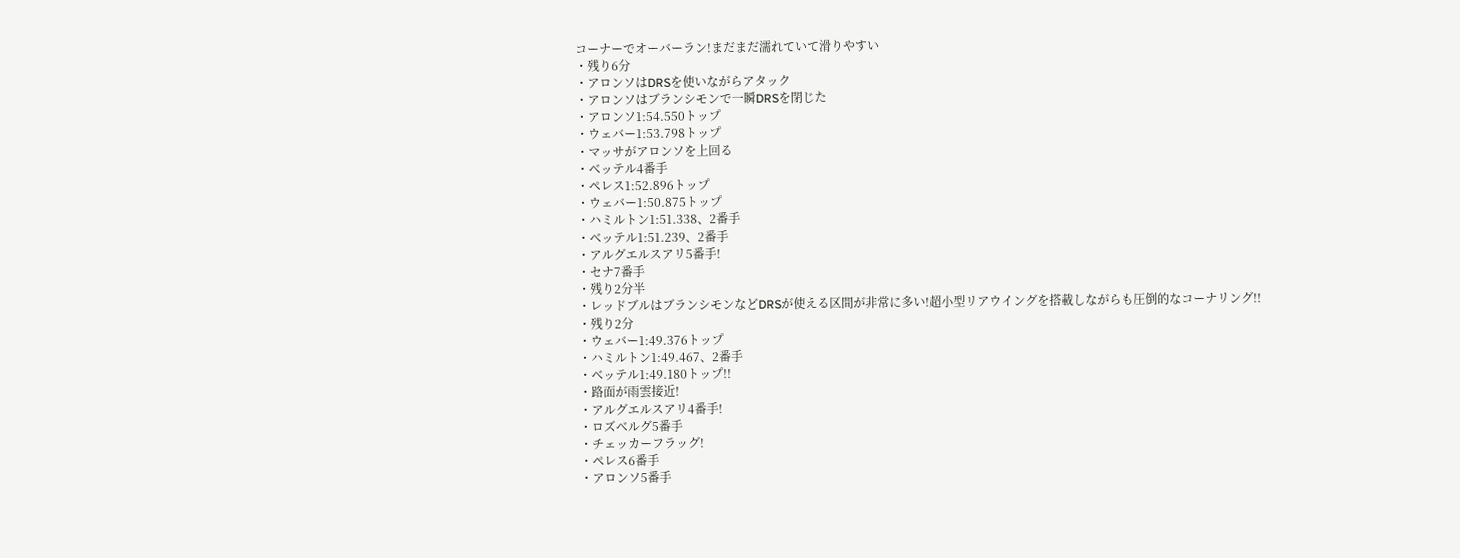コーナーでオーバーラン!まだまだ濡れていて滑りやすい
・残り6分
・アロンソはDRSを使いながらアタック
・アロンソはブランシモンで一瞬DRSを閉じた
・アロンソ1:54.550トップ
・ウェバー1:53.798トップ
・マッサがアロンソを上回る
・ベッテル4番手
・ペレス1:52.896トップ
・ウェバー1:50.875トップ
・ハミルトン1:51.338、2番手
・ベッテル1:51.239、2番手
・アルグエルスアリ5番手!
・セナ7番手
・残り2分半
・レッドブルはブランシモンなどDRSが使える区間が非常に多い!超小型リアウイングを搭載しながらも圧倒的なコーナリング!!
・残り2分
・ウェバー1:49.376トップ
・ハミルトン1:49.467、2番手
・ベッテル1:49.180トップ!!
・路面が雨雲接近!
・アルグエルスアリ4番手!
・ロズベルグ5番手
・チェッカーフラッグ!
・ペレス6番手
・アロンソ5番手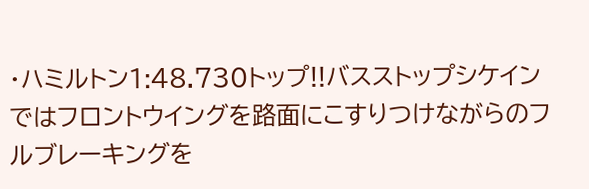・ハミルトン1:48.730トップ!!バスストップシケインではフロントウイングを路面にこすりつけながらのフルブレーキングを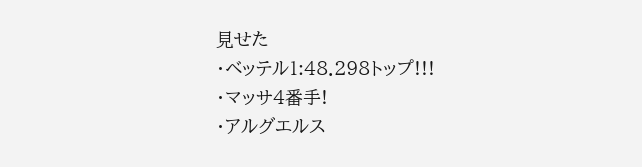見せた
・ベッテル1:48.298トップ!!!
・マッサ4番手!
・アルグエルス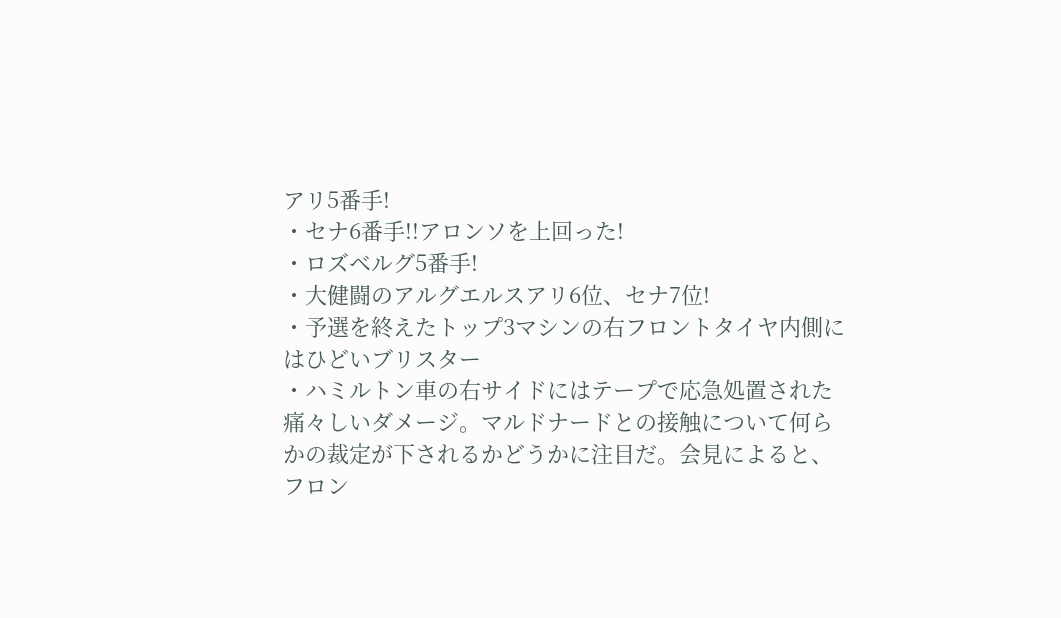アリ5番手!
・セナ6番手!!アロンソを上回った!
・ロズベルグ5番手!
・大健闘のアルグエルスアリ6位、セナ7位!
・予選を終えたトップ3マシンの右フロントタイヤ内側にはひどいブリスター
・ハミルトン車の右サイドにはテープで応急処置された痛々しいダメージ。マルドナードとの接触について何らかの裁定が下されるかどうかに注目だ。会見によると、フロン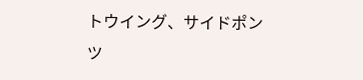トウイング、サイドポンツ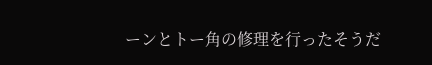ーンとトー角の修理を行ったそうだ